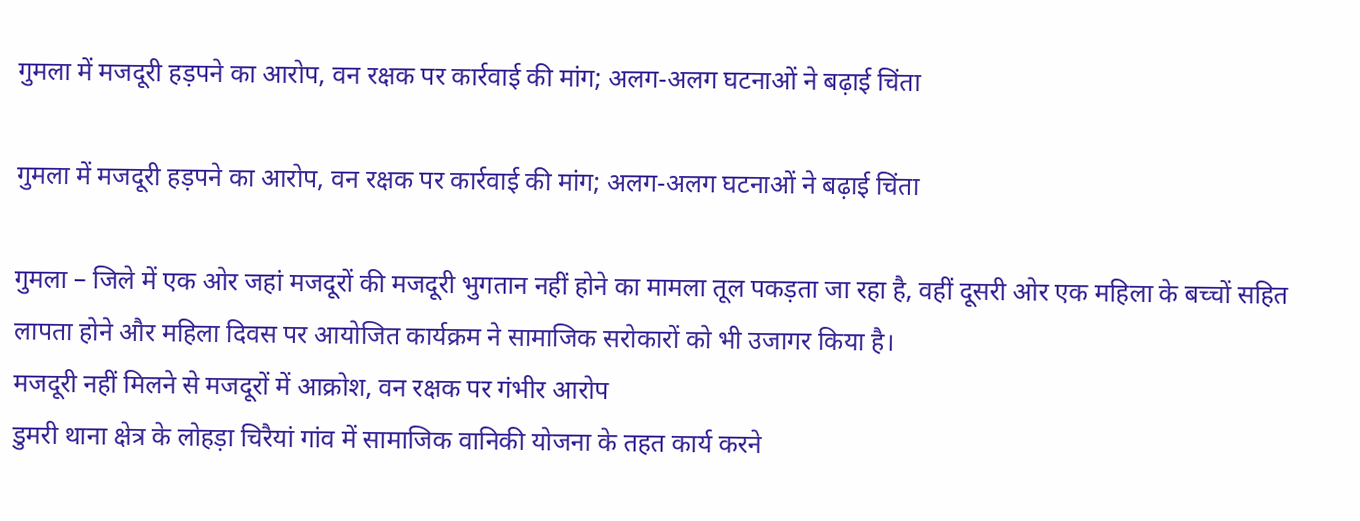गुमला में मजदूरी हड़पने का आरोप, वन रक्षक पर कार्रवाई की मांग; अलग-अलग घटनाओं ने बढ़ाई चिंता

गुमला में मजदूरी हड़पने का आरोप, वन रक्षक पर कार्रवाई की मांग; अलग-अलग घटनाओं ने बढ़ाई चिंता

गुमला – जिले में एक ओर जहां मजदूरों की मजदूरी भुगतान नहीं होने का मामला तूल पकड़ता जा रहा है, वहीं दूसरी ओर एक महिला के बच्चों सहित लापता होने और महिला दिवस पर आयोजित कार्यक्रम ने सामाजिक सरोकारों को भी उजागर किया है।
मजदूरी नहीं मिलने से मजदूरों में आक्रोश, वन रक्षक पर गंभीर आरोप
डुमरी थाना क्षेत्र के लोहड़ा चिरैयां गांव में सामाजिक वानिकी योजना के तहत कार्य करने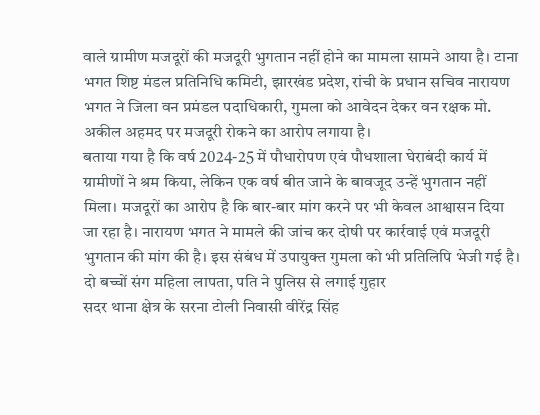वाले ग्रामीण मजदूरों की मजदूरी भुगतान नहीं होने का मामला सामने आया है। टाना भगत शिष्ट मंडल प्रतिनिधि कमिटी, झारखंड प्रदेश, रांची के प्रधान सचिव नारायण भगत ने जिला वन प्रमंडल पदाधिकारी, गुमला को आवेदन देकर वन रक्षक मो. अकील अहमद पर मजदूरी रोकने का आरोप लगाया है।
बताया गया है कि वर्ष 2024-25 में पौधारोपण एवं पौधशाला घेराबंदी कार्य में ग्रामीणों ने श्रम किया, लेकिन एक वर्ष बीत जाने के बावजूद उन्हें भुगतान नहीं मिला। मजदूरों का आरोप है कि बार-बार मांग करने पर भी केवल आश्वासन दिया जा रहा है। नारायण भगत ने मामले की जांच कर दोषी पर कार्रवाई एवं मजदूरी भुगतान की मांग की है। इस संबंध में उपायुक्त गुमला को भी प्रतिलिपि भेजी गई है।
दो बच्चों संग महिला लापता, पति ने पुलिस से लगाई गुहार
सदर थाना क्षेत्र के सरना टोली निवासी वीरेंद्र सिंह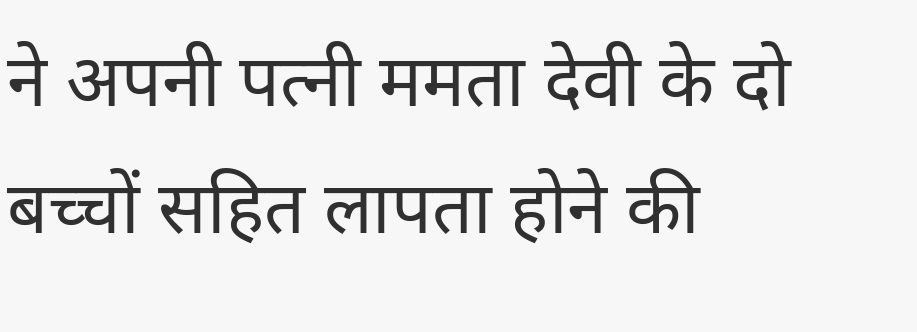ने अपनी पत्नी ममता देवी के दो बच्चों सहित लापता होने की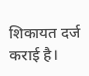शिकायत दर्ज कराई है।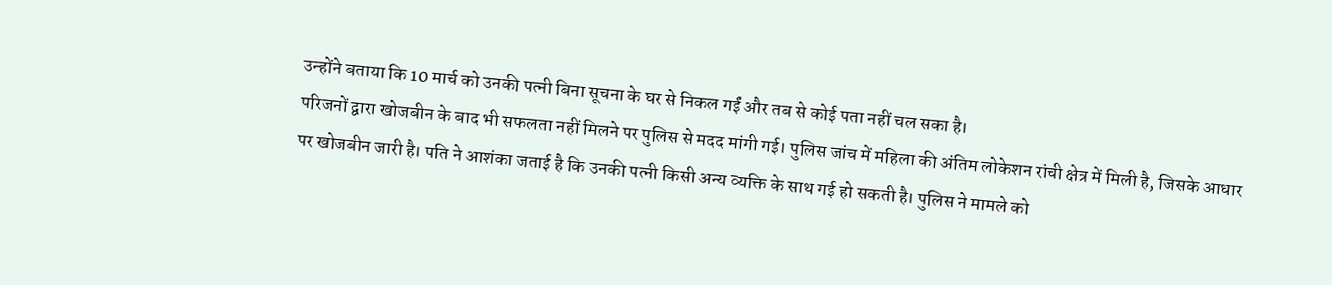उन्होंने बताया कि 10 मार्च को उनकी पत्नी बिना सूचना के घर से निकल गईं और तब से कोई पता नहीं चल सका है।
परिजनों द्वारा खोजबीन के बाद भी सफलता नहीं मिलने पर पुलिस से मदद मांगी गई। पुलिस जांच में महिला की अंतिम लोकेशन रांची क्षेत्र में मिली है, जिसके आधार पर खोजबीन जारी है। पति ने आशंका जताई है कि उनकी पत्नी किसी अन्य व्यक्ति के साथ गई हो सकती है। पुलिस ने मामले को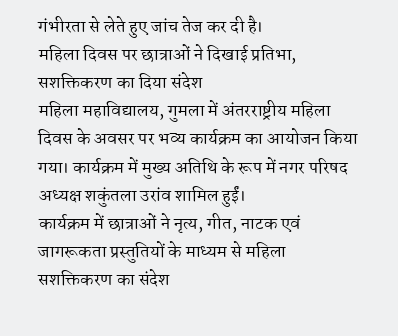गंभीरता से लेते हुए जांच तेज कर दी है।
महिला दिवस पर छात्राओं ने दिखाई प्रतिभा, सशक्तिकरण का दिया संदेश
महिला महाविद्यालय, गुमला में अंतरराष्ट्रीय महिला दिवस के अवसर पर भव्य कार्यक्रम का आयोजन किया गया। कार्यक्रम में मुख्य अतिथि के रूप में नगर परिषद अध्यक्ष शकुंतला उरांव शामिल हुईं।
कार्यक्रम में छात्राओं ने नृत्य, गीत, नाटक एवं जागरूकता प्रस्तुतियों के माध्यम से महिला सशक्तिकरण का संदेश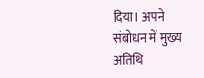दिया। अपने संबोधन में मुख्य अतिथि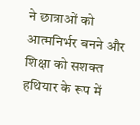ने छात्राओं को आत्मनिर्भर बनने और शिक्षा को सशक्त हथियार के रूप में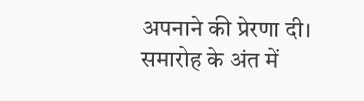अपनाने की प्रेरणा दी।
समारोह के अंत में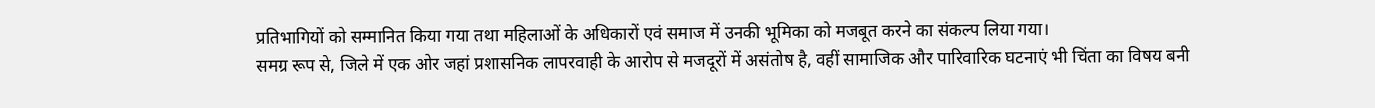प्रतिभागियों को सम्मानित किया गया तथा महिलाओं के अधिकारों एवं समाज में उनकी भूमिका को मजबूत करने का संकल्प लिया गया।
समग्र रूप से, जिले में एक ओर जहां प्रशासनिक लापरवाही के आरोप से मजदूरों में असंतोष है, वहीं सामाजिक और पारिवारिक घटनाएं भी चिंता का विषय बनी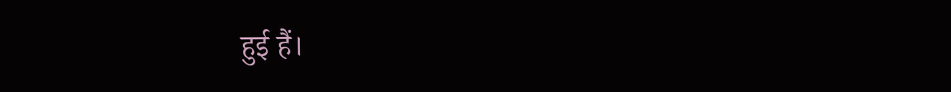हुई हैं।